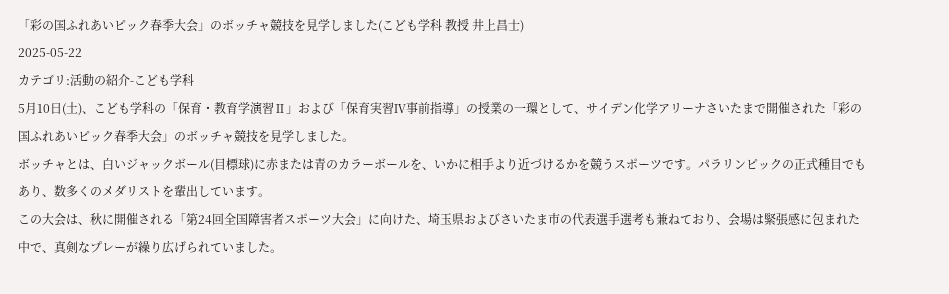「彩の国ふれあいピック春季大会」のボッチャ競技を見学しました(こども学科 教授 井上昌士)
2025-05-22
カテゴリ:活動の紹介-こども学科
5月10日(土)、こども学科の「保育・教育学演習Ⅱ」および「保育実習Ⅳ事前指導」の授業の一環として、サイデン化学アリーナさいたまで開催された「彩の国ふれあいピック春季大会」のボッチャ競技を見学しました。
ボッチャとは、白いジャックボール(目標球)に赤または青のカラーボールを、いかに相手より近づけるかを競うスポーツです。パラリンピックの正式種目でもあり、数多くのメダリストを輩出しています。
この大会は、秋に開催される「第24回全国障害者スポーツ大会」に向けた、埼玉県およびさいたま市の代表選手選考も兼ねており、会場は緊張感に包まれた中で、真剣なプレーが繰り広げられていました。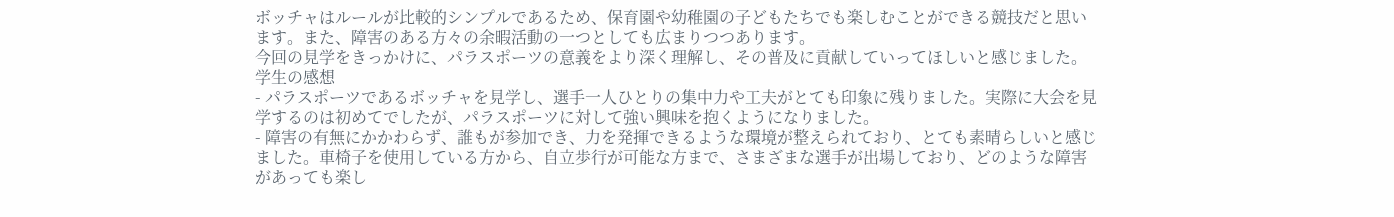ボッチャはルールが比較的シンプルであるため、保育園や幼稚園の子どもたちでも楽しむことができる競技だと思います。また、障害のある方々の余暇活動の一つとしても広まりつつあります。
今回の見学をきっかけに、パラスポーツの意義をより深く理解し、その普及に貢献していってほしいと感じました。
学生の感想
- パラスポーツであるボッチャを見学し、選手一人ひとりの集中力や工夫がとても印象に残りました。実際に大会を見学するのは初めてでしたが、パラスポーツに対して強い興味を抱くようになりました。
- 障害の有無にかかわらず、誰もが参加でき、力を発揮できるような環境が整えられており、とても素晴らしいと感じました。車椅子を使用している方から、自立歩行が可能な方まで、さまざまな選手が出場しており、どのような障害があっても楽し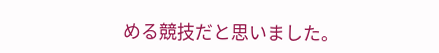める競技だと思いました。